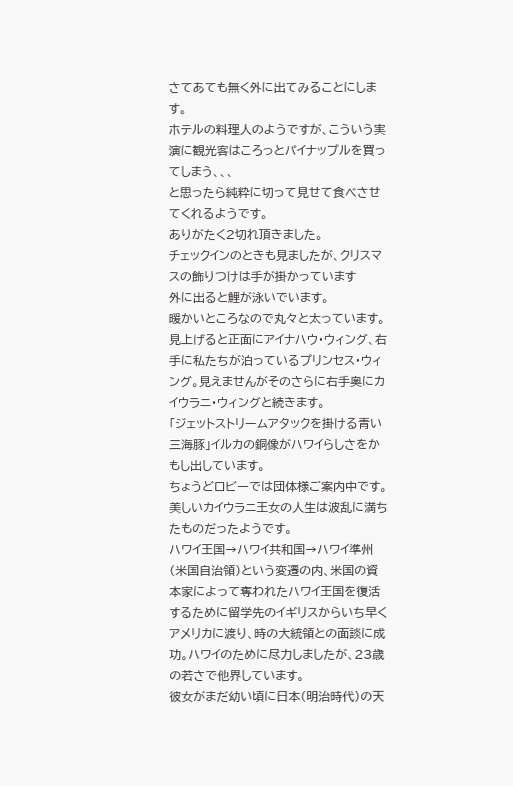さてあても無く外に出てみることにします。
ホテルの料理人のようですが、こういう実演に観光客はころっとパイナップルを買ってしまう、、、
と思ったら純粋に切って見せて食べさせてくれるようです。
ありがたく2切れ頂きました。
チェックインのときも見ましたが、クリスマスの飾りつけは手が掛かっています
外に出ると鯉が泳いでいます。
暖かいところなので丸々と太っています。
見上げると正面にアイナハウ・ウィング、右手に私たちが泊っているプリンセス・ウィング。見えませんがそのさらに右手奥にカイウラニ・ウィングと続きます。
「ジェットストリームアタックを掛ける青い三海豚」イルカの銅像がハワイらしさをかもし出しています。
ちょうどロビーでは団体様ご案内中です。
美しいカイウラニ王女の人生は波乱に満ちたものだったようです。
ハワイ王国→ハワイ共和国→ハワイ準州(米国自治領)という変遷の内、米国の資本家によって奪われたハワイ王国を復活するために留学先のイギリスからいち早くアメリカに渡り、時の大統領との面談に成功。ハワイのために尽力しましたが、23歳の若さで他界しています。
彼女がまだ幼い頃に日本(明治時代)の天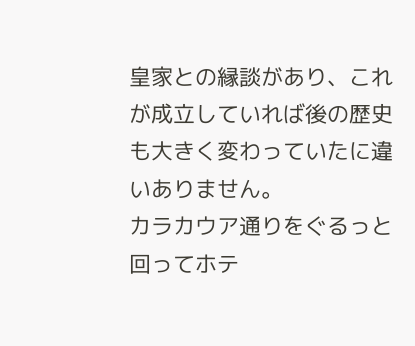皇家との縁談があり、これが成立していれば後の歴史も大きく変わっていたに違いありません。
カラカウア通りをぐるっと回ってホテ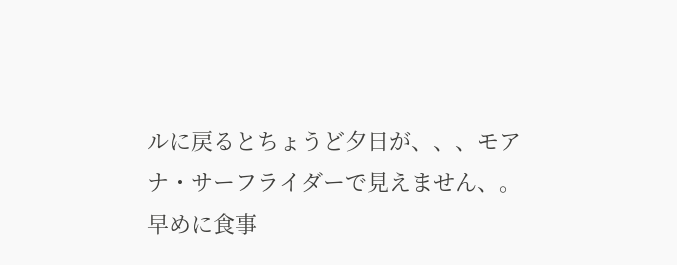ルに戻るとちょうど夕日が、、、モアナ・サーフライダーで見えません、。
早めに食事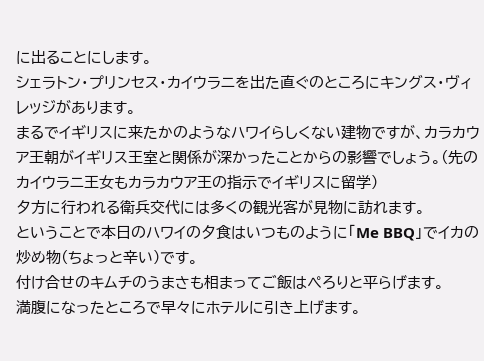に出ることにします。
シェラトン・プリンセス・カイウラニを出た直ぐのところにキングス・ヴィレッジがあります。
まるでイギリスに来たかのようなハワイらしくない建物ですが、カラカウア王朝がイギリス王室と関係が深かったことからの影響でしょう。(先のカイウラニ王女もカラカウア王の指示でイギリスに留学)
夕方に行われる衛兵交代には多くの観光客が見物に訪れます。
ということで本日のハワイの夕食はいつものように「Me BBQ」でイカの炒め物(ちょっと辛い)です。
付け合せのキムチのうまさも相まってご飯はぺろりと平らげます。
満腹になったところで早々にホテルに引き上げます。